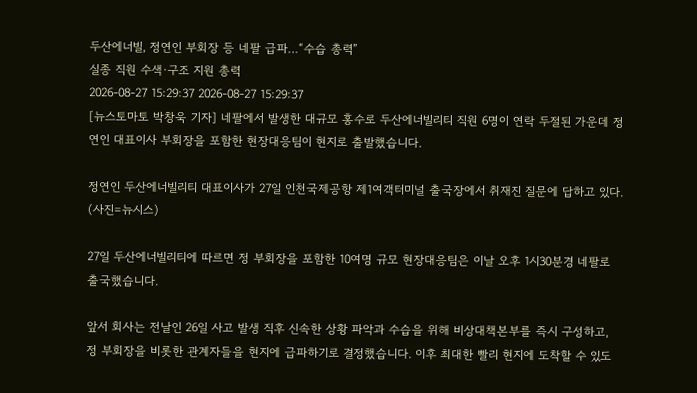두산에너빌, 정연인 부회장 등 네팔 급파…“수습 총력”
실종 직원 수색·구조 지원 총력
2026-08-27 15:29:37 2026-08-27 15:29:37
[뉴스토마토 박창욱 기자] 네팔에서 발생한 대규모 홍수로 두산에너빌리티 직원 6명이 연락 두절된 가운데 정연인 대표이사 부회장을 포함한 현장대응팀이 현지로 출발했습니다.

정연인 두산에너빌리티 대표이사가 27일 인천국제공항 제1여객터미널 출국장에서 취재진 질문에 답하고 있다. (사진=뉴시스)

27일 두산에너빌리티에 따르면 정 부회장을 포함한 10여명 규모 현장대응팀은 이날 오후 1시30분경 네팔로 출국했습니다.

앞서 회사는 전날인 26일 사고 발생 직후 신속한 상황 파악과 수습을 위해 비상대책본부를 즉시 구성하고, 정 부회장을 비롯한 관계자들을 현지에 급파하기로 결정했습니다. 이후 최대한 빨리 현지에 도착할 수 있도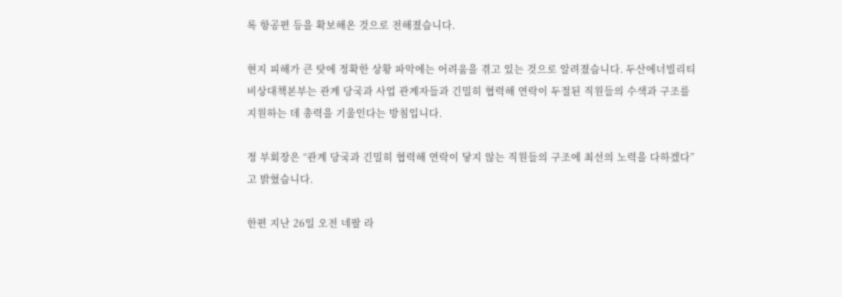록 항공편 등을 확보해온 것으로 전해졌습니다.

현지 피해가 큰 탓에 정확한 상황 파악에는 어려움을 겪고 있는 것으로 알려졌습니다. 두산에너빌리티 비상대책본부는 관계 당국과 사업 관계자들과 긴밀히 협력해 연락이 두절된 직원들의 수색과 구조를 지원하는 데 총력을 기울인다는 방침입니다.

정 부회장은 “관계 당국과 긴밀히 협력해 연락이 닿지 않는 직원들의 구조에 최선의 노력을 다하겠다”고 밝혔습니다.

한편 지난 26일 오전 네팔 라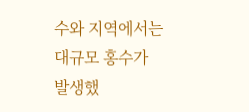수와 지역에서는 대규모 홍수가 발생했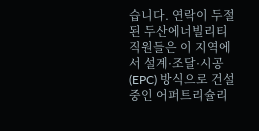습니다. 연락이 두절된 두산에너빌리티 직원들은 이 지역에서 설계·조달·시공(EPC) 방식으로 건설 중인 어퍼트리슐리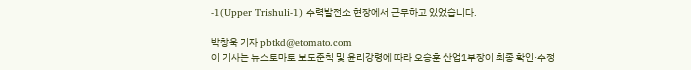-1(Upper Trishuli-1) 수력발전소 현장에서 근무하고 있었습니다.

박창욱 기자 pbtkd@etomato.com
이 기사는 뉴스토마토 보도준칙 및 윤리강령에 따라 오승훈 산업1부장이 최종 확인·수정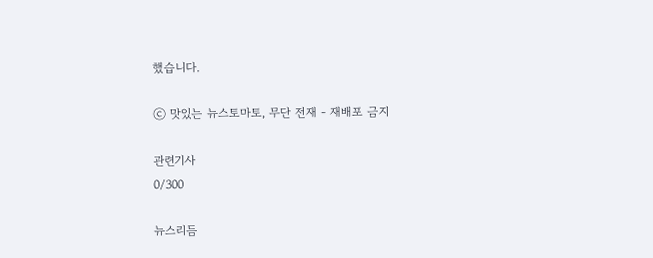했습니다.

ⓒ 맛있는 뉴스토마토, 무단 전재 - 재배포 금지

관련기사
0/300

뉴스리듬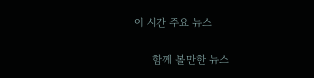이 시간 주요 뉴스

      함께 볼만한 뉴스